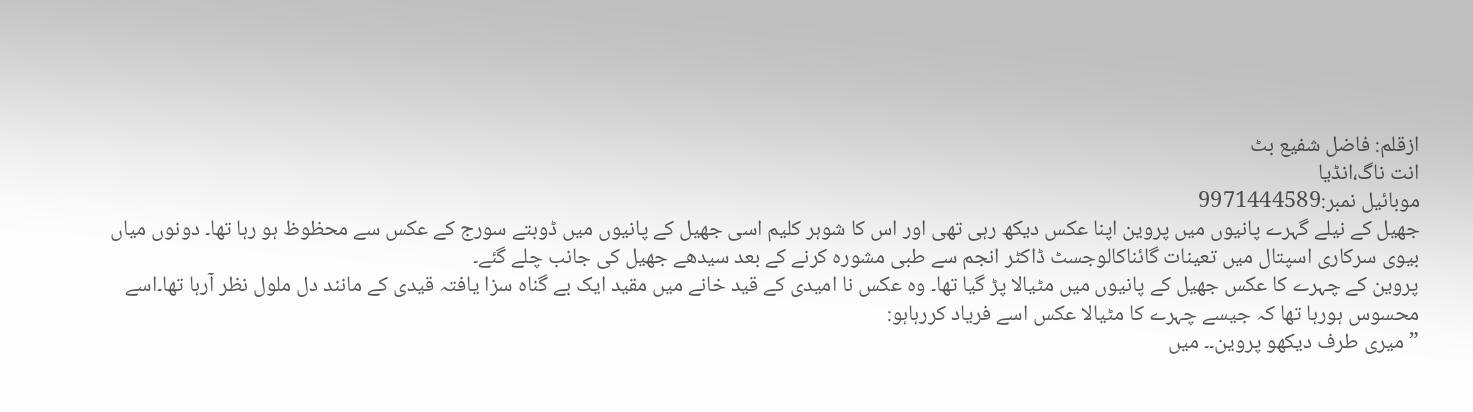ازقلم: فاضل شفیع بٹ
انت ناگ،انڈیا
موبائیل نمبر:9971444589
جھیل کے نیلے گہرے پانیوں میں پروین اپنا عکس دیکھ رہی تھی اور اس کا شوہر کلیم اسی جھیل کے پانیوں میں ڈوبتے سورج کے عکس سے محظوظ ہو رہا تھا۔ دونوں میاں بیوی سرکاری اسپتال میں تعینات گائناکالوجسٹ ڈاکٹر انجم سے طبی مشورہ کرنے کے بعد سیدھے جھیل کی جانب چلے گئے۔
پروین کے چہرے کا عکس جھیل کے پانیوں میں مٹیالا پڑ گیا تھا۔ وہ عکس نا امیدی کے قید خانے میں مقید ایک بے گناہ سزا یافتہ قیدی کے مانند دل ملول نظر آرہا تھا۔اسے محسوس ہورہا تھا کہ جیسے چہرے کا مٹیالا عکس اسے فریاد کررہاہو:
” میری طرف دیکھو پروین۔۔ میں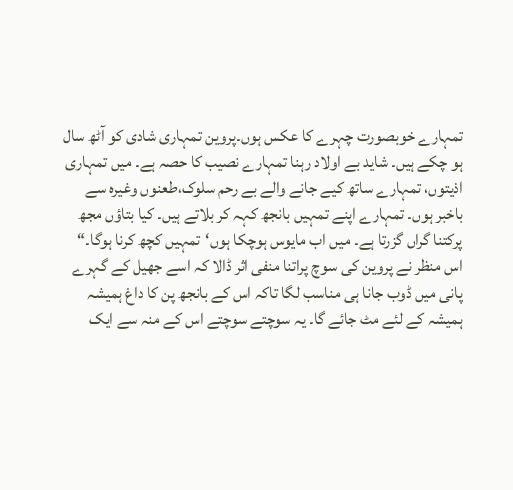تمہارے خوبصورت چہرے کا عکس ہوں۔پروین تمہاری شادی کو آٹھ سال ہو چکے ہیں۔ شاید بے اولاد رہنا تمہارے نصیب کا حصہ ہے۔ میں تمہاری اذیتوں، تمہارے ساتھ کیے جانے والے بے رحم سلوک،طعنوں وغیرہ سے باخبر ہوں۔ تمہارے اپنے تمہیں بانجھ کہہ کر بلاتے ہیں۔ کیا بتاؤں مجھ پرکتنا گراں گزرتا ہے۔ میں اب مایوس ہوچکا ہوں‘تمہیں کچھ کرنا ہوگا۔“
اس منظر نے پروین کی سوچ پراتنا منفی اثر ڈالا کہ اسے جھیل کے گہرے پانی میں ڈوب جانا ہی مناسب لگا تاکہ اس کے بانجھ پن کا داغ ہمیشہ ہمیشہ کے لئے مٹ جائے گا۔ یہ سوچتے سوچتے اس کے منہ سے ایک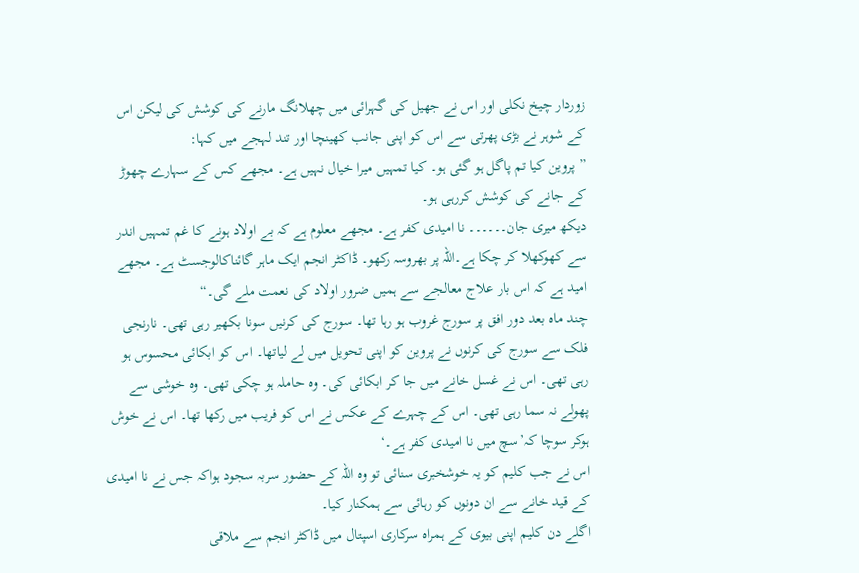زوردار چیخ نکلی اور اس نے جھیل کی گہرائی میں چھلانگ مارنے کی کوشش کی لیکن اس کے شوہر نے بڑی پھرتی سے اس کو اپنی جانب کھینچا اور تند لہجے میں کہا:
” پروین کیا تم پاگل ہو گئی ہو۔ کیا تمہیں میرا خیال نہیں ہے۔ مجھے کس کے سہارے چھوڑ کے جانے کی کوشش کررہی ہو۔
دیکھ میری جان۔۔۔۔۔۔ نا امیدی کفر ہے۔ مجھے معلوم ہے کہ بے اولاد ہونے کا غم تمہیں اندر سے کھوکھلا کر چکا ہے۔اللہ پر بھروسہ رکھو۔ ڈاکٹر انجم ایک ماہر گائناکالوجسٹ ہے۔ مجھے امید ہے کہ اس بار علاج معالجے سے ہمیں ضرور اولاد کی نعمت ملے گی۔“
چند ماہ بعد دور افق پر سورج غروب ہو رہا تھا۔ سورج کی کرنیں سونا بکھیر رہی تھی۔ نارنجی فلک سے سورج کی کرنوں نے پروین کو اپنی تحویل میں لے لیاتھا۔ اس کو ابکائی محسوس ہو رہی تھی۔ اس نے غسل خانے میں جا کر ابکائی کی۔ وہ حاملہ ہو چکی تھی۔ وہ خوشی سے پھولے نہ سما رہی تھی۔ اس کے چہرے کے عکس نے اس کو فریب میں رکھا تھا۔ اس نے خوش ہوکر سوچا کہ’سچ میں نا امیدی کفر ہے۔‘
اس نے جب کلیم کو یہ خوشخبری سنائی تو وہ اللہ کے حضور سربہ سجود ہواکہ جس نے نا امیدی کے قید خانے سے ان دونوں کو رہائی سے ہمکنار کیا۔
اگلے دن کلیم اپنی بیوی کے ہمراہ سرکاری اسپتال میں ڈاکٹر انجم سے ملاقی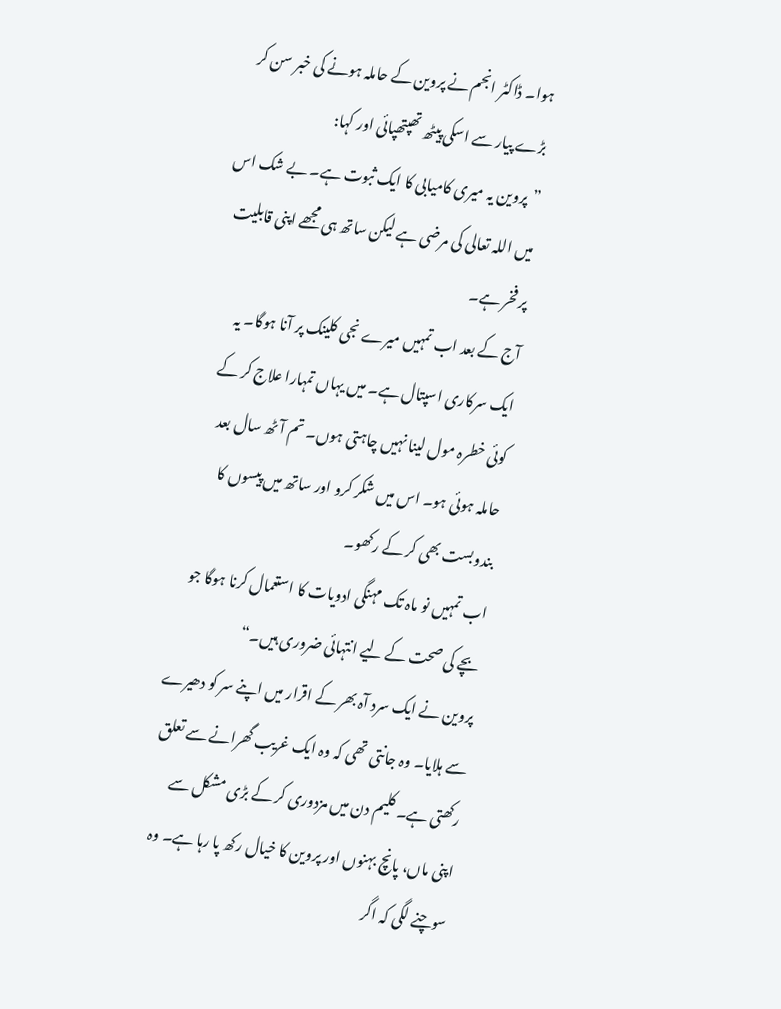ہوا۔ ڈاکٹر انجم نے پروین کے حاملہ ہونے کی خبر سن کر بڑے پیار سے اسکی پیٹھ تھپتھپائی اور کہا:
”پروین یہ میری کامیابی کا ایک ثبوت ہے۔ بے شک اس میں اللہ تعالی کی مرضی ہے لیکن ساتھ ہی مجھے اپنی قابلیت پر فخر ہے۔
آج کے بعد اب تمہیں میرے نجی کلینک پر آنا ہوگا۔ یہ ایک سرکاری اسپتال ہے۔ میں یہاں تمہارا علاج کر کے کوئی خطرہ مول لینا نہیں چاہتی ہوں۔ تم آٹھ سال بعد حاملہ ہوئی ہو۔ اس میں شکر کرو اور ساتھ میں پیسوں کا بندوبست بھی کر کے رکھو۔
اب تمہیں نو ماہ تک مہنگی ادویات کا استعمال کرنا ہوگا جو بچے کی صحت کے لیے انتہائی ضروری ہیں۔“
پروین نے ایک سرد آہ بھر کے اقرار میں اپنے سر کو دھیرے سے ہلایا۔ وہ جانتی تھی کہ وہ ایک غریب گھرانے سے تعلق رکھتی ہے۔ کلیم دن میں مزدوری کر کے بڑی مشکل سے اپنی ماں، پانچ بہنوں اور پروین کا خیال رکھ پا رہا ہے۔ وہ سوچنے لگی کہ اگر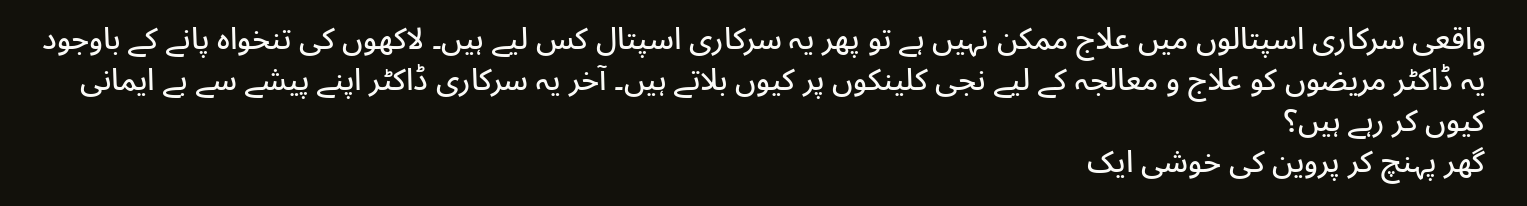واقعی سرکاری اسپتالوں میں علاج ممکن نہیں ہے تو پھر یہ سرکاری اسپتال کس لیے ہیں۔ لاکھوں کی تنخواہ پانے کے باوجود یہ ڈاکٹر مریضوں کو علاج و معالجہ کے لیے نجی کلینکوں پر کیوں بلاتے ہیں۔ آخر یہ سرکاری ڈاکٹر اپنے پیشے سے بے ایمانی کیوں کر رہے ہیں؟
گھر پہنچ کر پروین کی خوشی ایک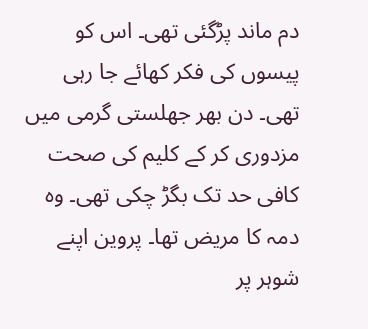دم ماند پڑگئی تھی۔ اس کو پیسوں کی فکر کھائے جا رہی تھی۔ دن بھر جھلستی گرمی میں مزدوری کر کے کلیم کی صحت کافی حد تک بگڑ چکی تھی۔ وہ دمہ کا مریض تھا۔ پروین اپنے شوہر پر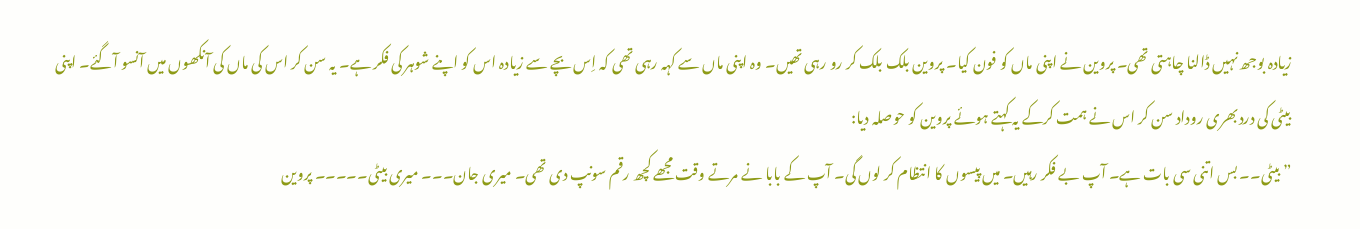زیادہ بوجھ نہیں ڈالنا چاہتی تھی۔ پروین نے اپنی ماں کو فون کیا۔ پروین بلک بلک کر رو رہی تھیں۔ وہ اپنی ماں سے کہہ رہی تھی کہ اِس بچے سے زیادہ اس کو اپنے شوہر کی فکر ہے۔ یہ سن کر اس کی ماں کی آنکھوں میں آنسو آگئے۔ اپنی بیٹی کی دردبھری روداد سن کر اس نے ہمت کرکے یہ کہتے ہوئے پروین کو حوصلہ دیا:
” بیٹی۔۔ بس اتنی سی بات ہے۔ آپ بے فکر رہیں۔ میں پیسوں کا انتظام کر لوں گی۔ آپ کے بابا نے مرتے وقت مجھے کچھ رقم سونپ دی تھی۔ میری جان۔۔۔ میری بیٹی۔۔۔۔۔ پروین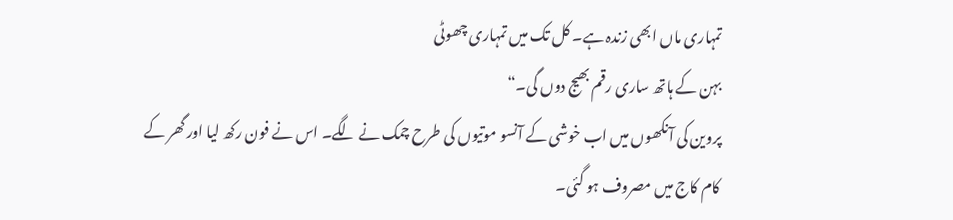تمہاری ماں ابھی زندہ ہے۔ کل تک میں تمہاری چھوٹی
بہن کے ہاتھ ساری رقم بھیج دوں گی۔“
پروین کی آنکھوں میں اب خوشی کے آنسو موتیوں کی طرح چمک نے لگے۔ اس نے فون رکھ لیا اور گھر کے کام کاج میں مصروف ہو گئی۔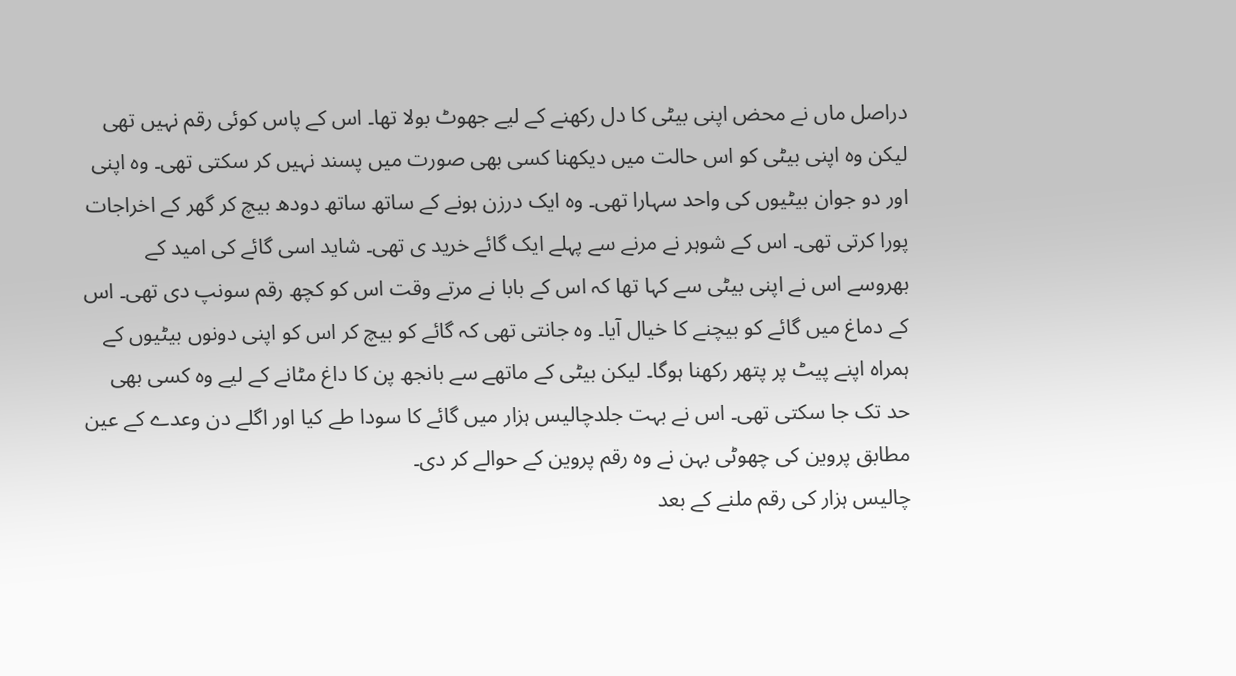دراصل ماں نے محض اپنی بیٹی کا دل رکھنے کے لیے جھوٹ بولا تھا۔ اس کے پاس کوئی رقم نہیں تھی لیکن وہ اپنی بیٹی کو اس حالت میں دیکھنا کسی بھی صورت میں پسند نہیں کر سکتی تھی۔ وہ اپنی اور دو جوان بیٹیوں کی واحد سہارا تھی۔ وہ ایک درزن ہونے کے ساتھ ساتھ دودھ بیچ کر گھر کے اخراجات پورا کرتی تھی۔ اس کے شوہر نے مرنے سے پہلے ایک گائے خرید ی تھی۔ شاید اسی گائے کی امید کے بھروسے اس نے اپنی بیٹی سے کہا تھا کہ اس کے بابا نے مرتے وقت اس کو کچھ رقم سونپ دی تھی۔ اس کے دماغ میں گائے کو بیچنے کا خیال آیا۔ وہ جانتی تھی کہ گائے کو بیچ کر اس کو اپنی دونوں بیٹیوں کے ہمراہ اپنے پیٹ پر پتھر رکھنا ہوگا۔ لیکن بیٹی کے ماتھے سے بانجھ پن کا داغ مٹانے کے لیے وہ کسی بھی حد تک جا سکتی تھی۔ اس نے بہت جلدچالیس ہزار میں گائے کا سودا طے کیا اور اگلے دن وعدے کے عین مطابق پروین کی چھوٹی بہن نے وہ رقم پروین کے حوالے کر دی۔
چالیس ہزار کی رقم ملنے کے بعد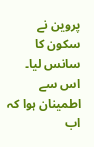پروین نے سکون کا سانس لیا۔ اس سے اطمینان ہوا کہ اب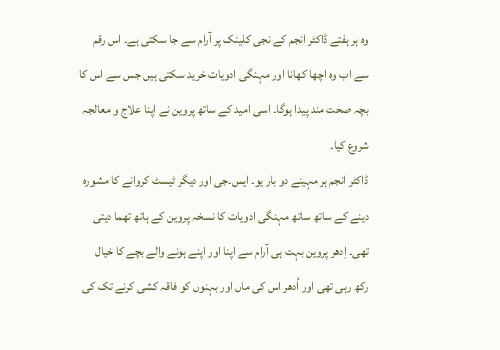وہ ہر ہفتے ڈاکٹر انجم کے نجی کلینک پر آرام سے جا سکتی ہے۔ اس رقم سے اب وہ اچھا کھانا اور مہنگی ادویات خرید سکتی ہیں جس سے اس کا بچہ صحت مند پیدا ہوگا۔ اسی امید کے ساتھ پروین نے اپنا علاج و معالجہ شروع کیا۔
ڈاکٹر انجم ہر مہینے دو بار یو۔ ایس۔جی اور دیگر ٹیسٹ کروانے کا مشورہ دینے کے ساتھ ساتھ مہنگی ادویات کا نسخہ پروین کے ہاتھ تھما دیتی تھی۔ اِدھر پروین بہت ہی آرام سے اپنا اور اپنے ہونے والے بچے کا خیال رکھ رہی تھی اور اُدھر اس کی ماں اور بہنوں کو فاقہ کشی کرنے تک کی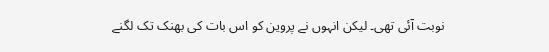نوبت آئی تھی۔ لیکن انہوں نے پروین کو اس بات کی بھنک تک لگنے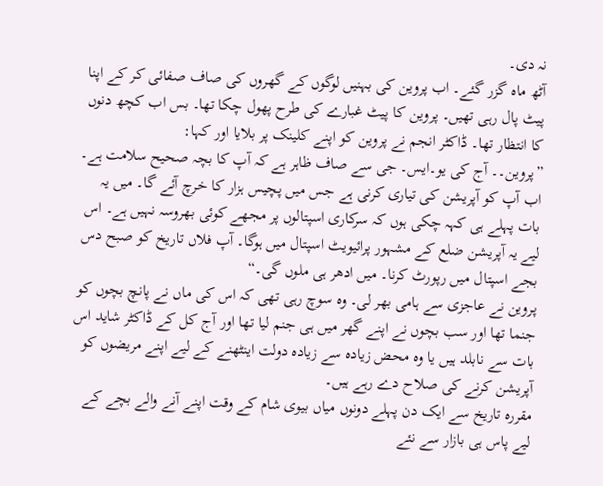نہ دی۔
آٹھ ماہ گزر گئے۔ اب پروین کی بہنیں لوگوں کے گھروں کی صاف صفائی کر کے اپنا پیٹ پال رہی تھیں۔ پروین کا پیٹ غبارے کی طرح پھول چکا تھا۔ بس اب کچھ دنوں کا انتظار تھا۔ ڈاکٹر انجم نے پروین کو اپنے کلینک پر بلایا اور کہا:
”پروین۔۔ آج کی یو۔ایس۔ جی سے صاف ظاہر ہے کہ آپ کا بچہ صحیح سلامت ہے۔ اب آپ کو آپریشن کی تیاری کرنی ہے جس میں پچیس ہزار کا خرچ آئے گا۔ میں یہ بات پہلے ہی کہہ چکی ہوں کہ سرکاری اسپتالوں پر مجھے کوئی بھروسہ نہیں ہے۔ اس لیے یہ آپریشن ضلع کے مشہور پرائیویٹ اسپتال میں ہوگا۔ آپ فلاں تاریخ کو صبح دس بجے اسپتال میں رپورٹ کرنا۔ میں ادھر ہی ملوں گی۔“
پروین نے عاجزی سے ہامی بھر لی۔ وہ سوچ رہی تھی کہ اس کی ماں نے پانچ بچوں کو جنما تھا اور سب بچوں نے اپنے گھر میں ہی جنم لیا تھا اور آج کل کے ڈاکٹر شاید اس بات سے نابلد ہیں یا وہ محض زیادہ سے زیادہ دولت اینٹھنے کے لیے اپنے مریضوں کو آپریشن کرنے کی صلاح دے رہے ہیں۔
مقررہ تاریخ سے ایک دن پہلے دونوں میاں بیوی شام کے وقت اپنے آنے والے بچے کے لیے پاس ہی بازار سے نئے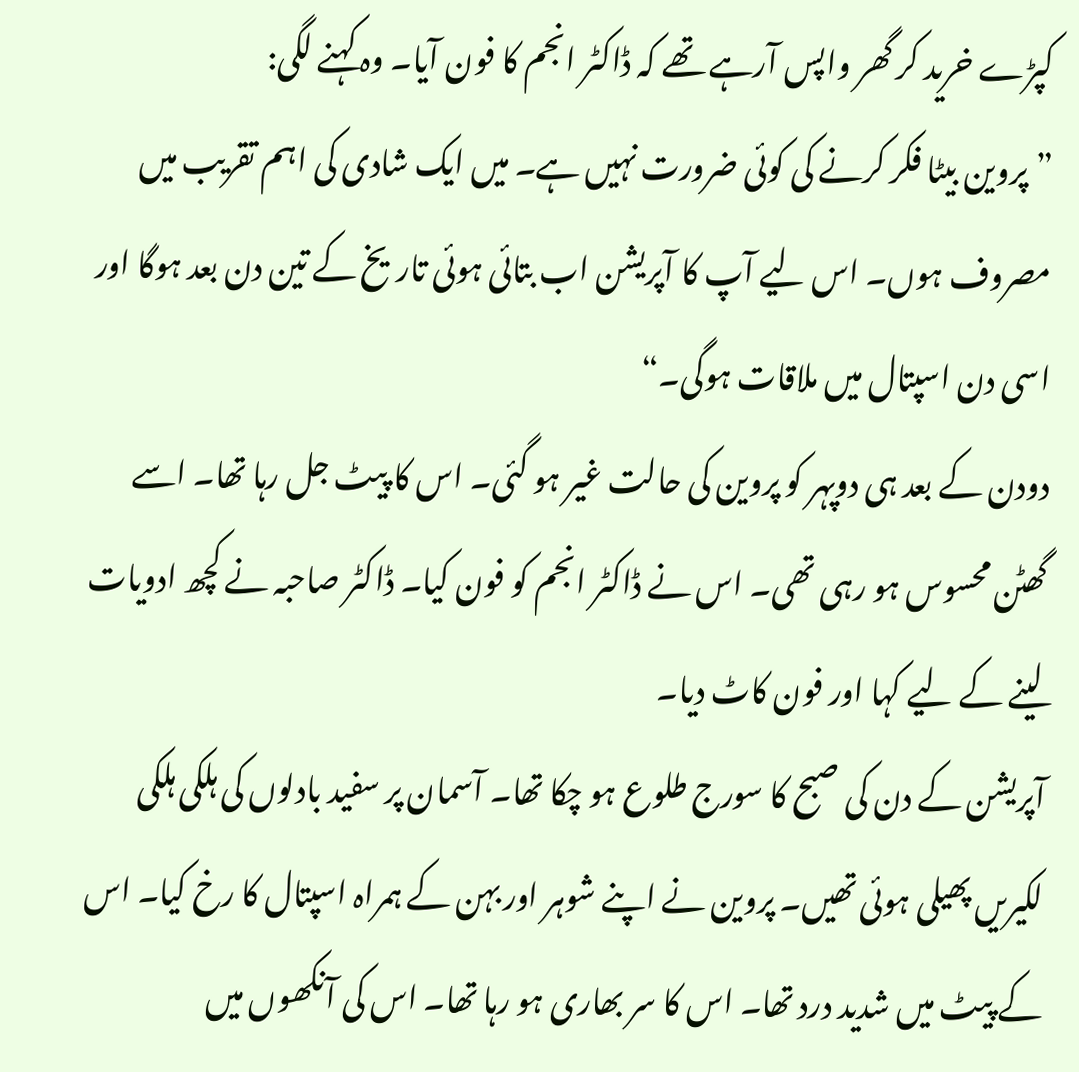کپڑے خرید کر گھر واپس آرہے تھے کہ ڈاکٹر انجم کا فون آیا۔ وہ کہنے لگی:
”پروین بیٹا فکر کرنے کی کوئی ضرورت نہیں ہے۔ میں ایک شادی کی اہم تقریب میں مصروف ہوں۔ اس لیے آپ کا آپریشن اب بتائی ہوئی تاریخ کے تین دن بعد ہوگا اور اسی دن اسپتال میں ملاقات ہوگی۔“
دودن کے بعد ہی دوپہر کو پروین کی حالت غیر ہو گئی۔ اس کا پیٹ جل رہا تھا۔ اسے گھٹن محسوس ہو رہی تھی۔ اس نے ڈاکٹر انجم کو فون کیا۔ ڈاکٹر صاحبہ نے کچھ ادویات لینے کے لیے کہا اور فون کاٹ دیا۔
آپریشن کے دن کی صبح کا سورج طلوع ہو چکا تھا۔ آسمان پر سفید بادلوں کی ہلکی ہلکی لکیریں پھیلی ہوئی تھیں۔ پروین نے اپنے شوہر اور بہن کے ہمراہ اسپتال کا رخ کیا۔ اس کے پیٹ میں شدید درد تھا۔ اس کا سر بھاری ہو رہا تھا۔ اس کی آنکھوں میں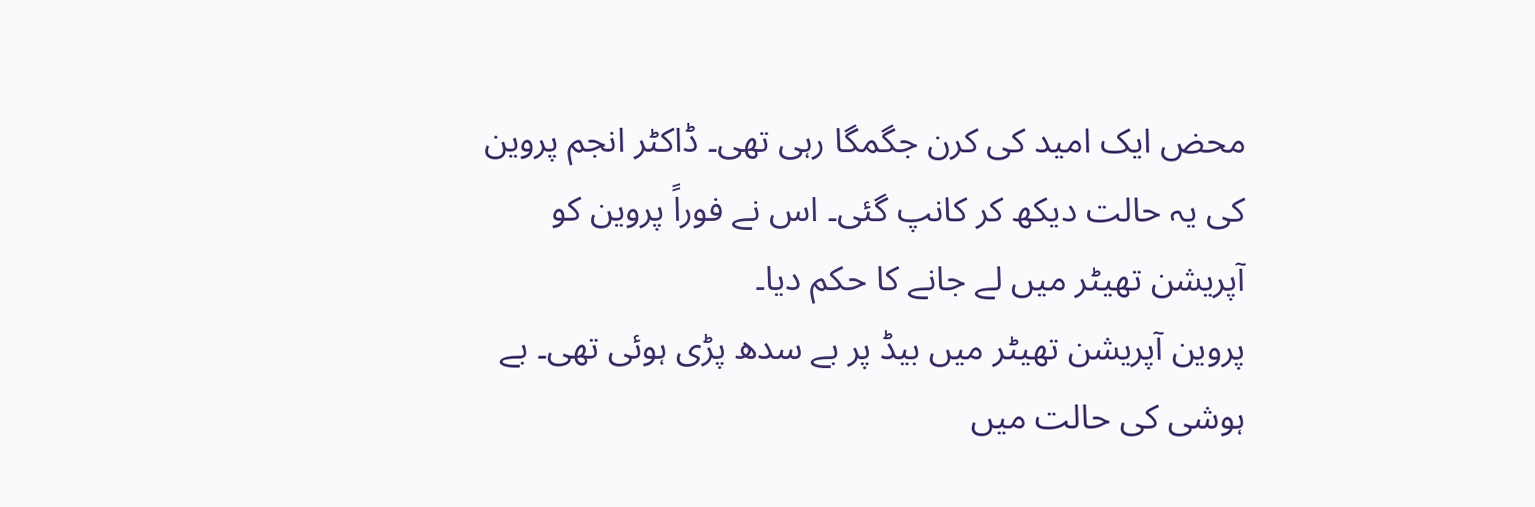محض ایک امید کی کرن جگمگا رہی تھی۔ ڈاکٹر انجم پروین کی یہ حالت دیکھ کر کانپ گئی۔ اس نے فوراً پروین کو آپریشن تھیٹر میں لے جانے کا حکم دیا۔
پروین آپریشن تھیٹر میں بیڈ پر بے سدھ پڑی ہوئی تھی۔ بے ہوشی کی حالت میں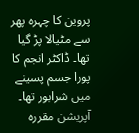پروین کا چہرہ پھر سے مٹیالا پڑ گیا تھا۔ ڈاکٹر انجم کا پورا جسم پسینے میں شرابور تھا۔ آپریشن مقررہ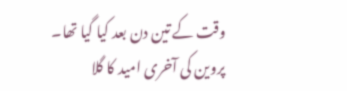وقت کے تین دن بعد کیا گیا تھا۔ پروین کی آخری امید کا گلا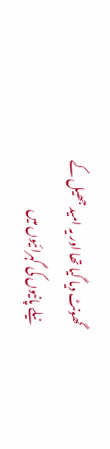گھونٹ دیا گیا تھا اور یہ امید جھیل کے نیلے پانیوں کی گہرائیوں میں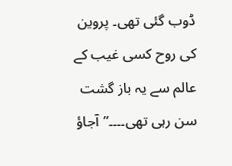ڈوب گئی تھی۔ پروین کی روح کسی غیب کے عالم سے یہ باز گشت سن رہی تھی۔۔۔۔”آجاؤ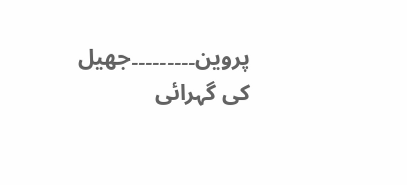پروین۔۔۔۔۔۔۔۔۔جھیل کی گہرائی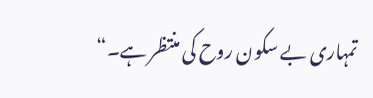تمہاری بے سکون روح کی منتظر ہے۔“